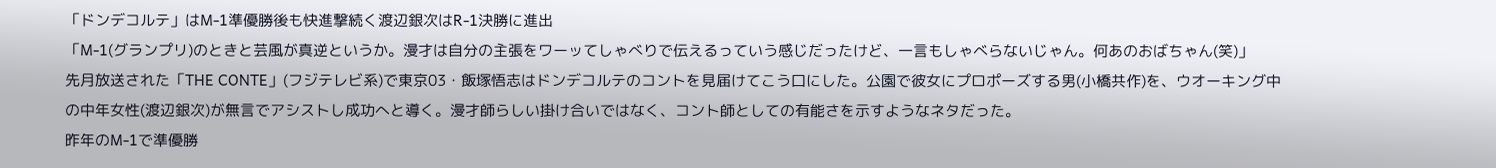「ドンデコルテ」はM-1準優勝後も快進撃続く渡辺銀次はR-1決勝に進出
「M-1(グランプリ)のときと芸風が真逆というか。漫才は自分の主張をワーッてしゃべりで伝えるっていう感じだったけど、一言もしゃべらないじゃん。何あのおばちゃん(笑)」
先月放送された「THE CONTE」(フジテレビ系)で東京03・飯塚悟志はドンデコルテのコントを見届けてこう口にした。公園で彼女にプロポーズする男(小橋共作)を、ウオーキング中の中年女性(渡辺銀次)が無言でアシストし成功へと導く。漫才師らしい掛け合いではなく、コント師としての有能さを示すようなネタだった。
昨年のM-1で準優勝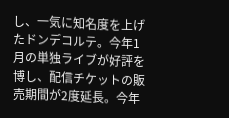し、一気に知名度を上げたドンデコルテ。今年1月の単独ライブが好評を博し、配信チケットの販売期間が2度延長。今年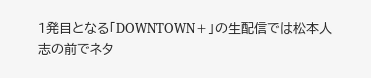1発目となる「DOWNTOWN+」の生配信では松本人志の前でネタ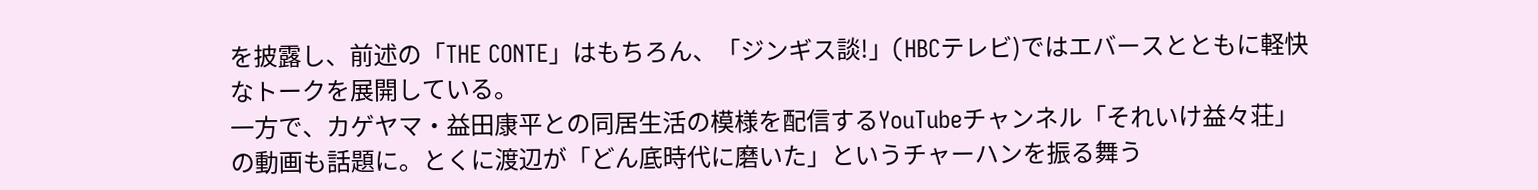を披露し、前述の「THE CONTE」はもちろん、「ジンギス談!」(HBCテレビ)ではエバースとともに軽快なトークを展開している。
一方で、カゲヤマ・益田康平との同居生活の模様を配信するYouTubeチャンネル「それいけ益々荘」の動画も話題に。とくに渡辺が「どん底時代に磨いた」というチャーハンを振る舞う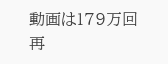動画は179万回再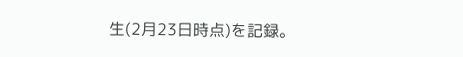生(2月23日時点)を記録。